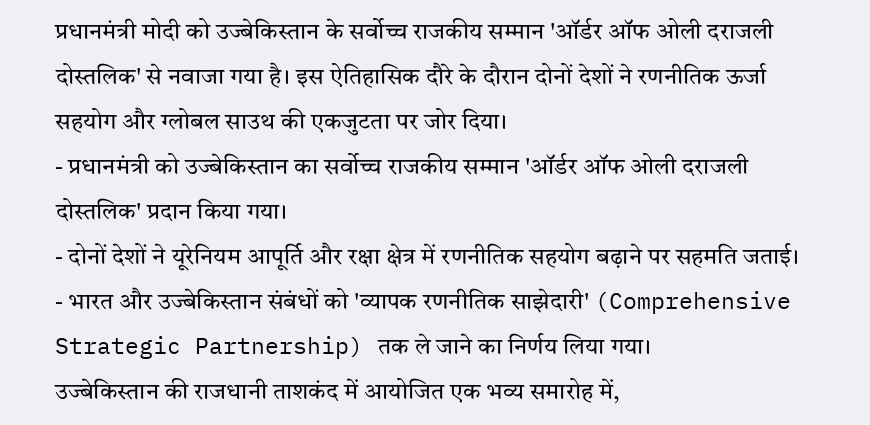प्रधानमंत्री मोदी को उज्बेकिस्तान के सर्वोच्च राजकीय सम्मान 'ऑर्डर ऑफ ओली दराजली दोस्तलिक' से नवाजा गया है। इस ऐतिहासिक दौरे के दौरान दोनों देशों ने रणनीतिक ऊर्जा सहयोग और ग्लोबल साउथ की एकजुटता पर जोर दिया।
- प्रधानमंत्री को उज्बेकिस्तान का सर्वोच्च राजकीय सम्मान 'ऑर्डर ऑफ ओली दराजली दोस्तलिक' प्रदान किया गया।
- दोनों देशों ने यूरेनियम आपूर्ति और रक्षा क्षेत्र में रणनीतिक सहयोग बढ़ाने पर सहमति जताई।
- भारत और उज्बेकिस्तान संबंधों को 'व्यापक रणनीतिक साझेदारी' (Comprehensive Strategic Partnership) तक ले जाने का निर्णय लिया गया।
उज्बेकिस्तान की राजधानी ताशकंद में आयोजित एक भव्य समारोह में,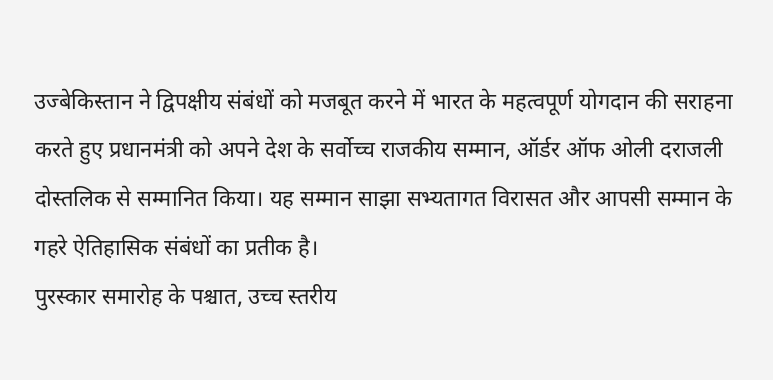उज्बेकिस्तान ने द्विपक्षीय संबंधों को मजबूत करने में भारत के महत्वपूर्ण योगदान की सराहना करते हुए प्रधानमंत्री को अपने देश के सर्वोच्च राजकीय सम्मान, ऑर्डर ऑफ ओली दराजली दोस्तलिक से सम्मानित किया। यह सम्मान साझा सभ्यतागत विरासत और आपसी सम्मान के गहरे ऐतिहासिक संबंधों का प्रतीक है।
पुरस्कार समारोह के पश्चात, उच्च स्तरीय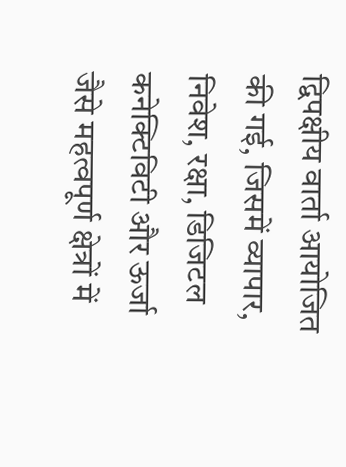द्विपक्षीय वार्ता आयोजित की गई, जिसमें व्यापार, निवेश, रक्षा, डिजिटल कनेक्टिविटी और ऊर्जा जैसे महत्वपूर्ण क्षेत्रों में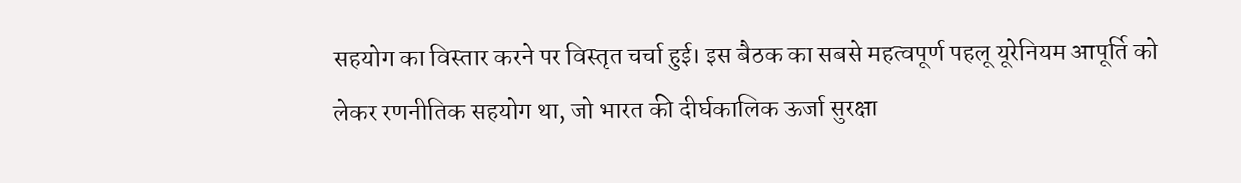सहयोग का विस्तार करने पर विस्तृत चर्चा हुई। इस बैठक का सबसे महत्वपूर्ण पहलू यूरेनियम आपूर्ति को लेकर रणनीतिक सहयोग था, जो भारत की दीर्घकालिक ऊर्जा सुरक्षा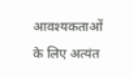आवश्यकताओं के लिए अत्यंत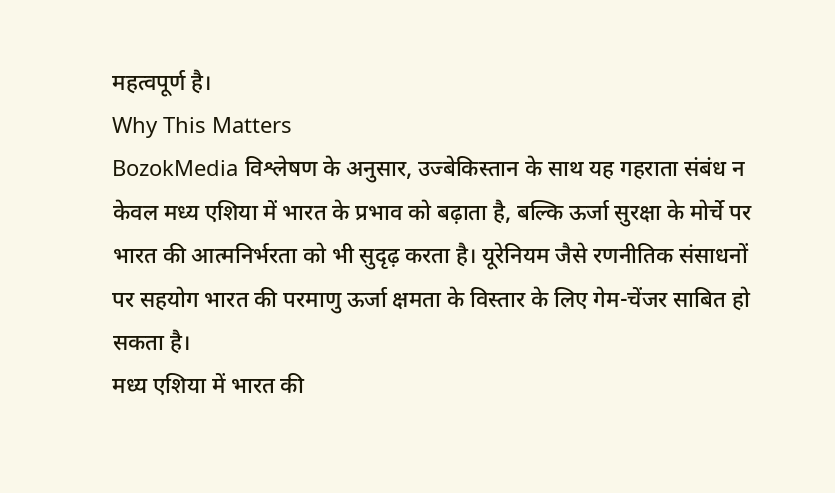महत्वपूर्ण है।
Why This Matters
BozokMedia विश्लेषण के अनुसार, उज्बेकिस्तान के साथ यह गहराता संबंध न केवल मध्य एशिया में भारत के प्रभाव को बढ़ाता है, बल्कि ऊर्जा सुरक्षा के मोर्चे पर भारत की आत्मनिर्भरता को भी सुदृढ़ करता है। यूरेनियम जैसे रणनीतिक संसाधनों पर सहयोग भारत की परमाणु ऊर्जा क्षमता के विस्तार के लिए गेम-चेंजर साबित हो सकता है।
मध्य एशिया में भारत की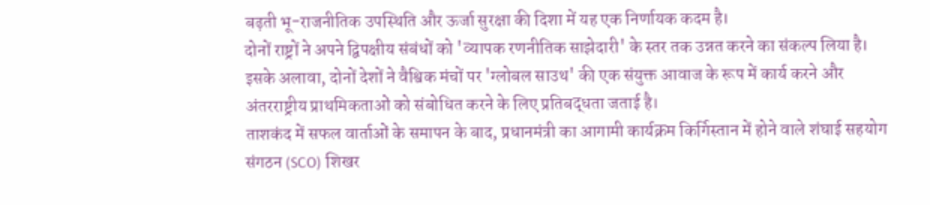बढ़ती भू-राजनीतिक उपस्थिति और ऊर्जा सुरक्षा की दिशा में यह एक निर्णायक कदम है।
दोनों राष्ट्रों ने अपने द्विपक्षीय संबंधों को 'व्यापक रणनीतिक साझेदारी' के स्तर तक उन्नत करने का संकल्प लिया है। इसके अलावा, दोनों देशों ने वैश्विक मंचों पर 'ग्लोबल साउथ' की एक संयुक्त आवाज के रूप में कार्य करने और अंतरराष्ट्रीय प्राथमिकताओं को संबोधित करने के लिए प्रतिबद्धता जताई है।
ताशकंद में सफल वार्ताओं के समापन के बाद, प्रधानमंत्री का आगामी कार्यक्रम किर्गिस्तान में होने वाले शंघाई सहयोग संगठन (SCO) शिखर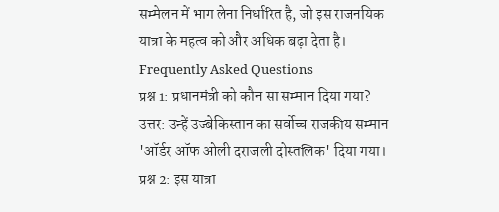सम्मेलन में भाग लेना निर्धारित है, जो इस राजनयिक यात्रा के महत्व को और अधिक बढ़ा देता है।
Frequently Asked Questions
प्रश्न 1: प्रधानमंत्री को कौन सा सम्मान दिया गया?
उत्तर: उन्हें उज्बेकिस्तान का सर्वोच्च राजकीय सम्मान 'ऑर्डर ऑफ ओली दराजली दोस्तलिक' दिया गया।
प्रश्न 2: इस यात्रा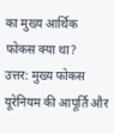का मुख्य आर्थिक फोकस क्या था?
उत्तर: मुख्य फोकस यूरेनियम की आपूर्ति और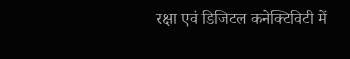रक्षा एवं डिजिटल कनेक्टिविटी में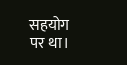सहयोग पर था।